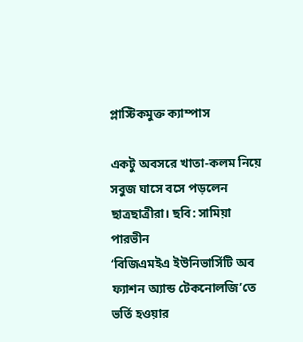প্লাস্টিকমুক্ত ক্যাম্পাস

একটু অবসরে খাতা-কলম নিয়ে সবুজ ঘাসে বসে পড়লেন ছাত্রছাত্রীরা। ছবি: সামিয়া পারভীন
‘বিজিএমইএ ইউনিভার্সিটি অব ফ্যাশন অ্যান্ড টেকনোলজি’তে ভর্তি হওয়ার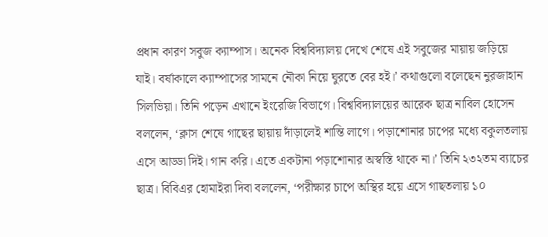প্রধান কারণ সবুজ ক্যাম্পাস। অনেক বিশ্ববিদ্যালয় দেখে শেষে এই সবুজের মায়ায় জড়িয়ে যাই। বর্ষাকালে ক্যাম্পাসের সামনে নৌকা নিয়ে ঘুরতে বের হই।’ কথাগুলো বলেছেন নুরজাহান সিলভিয়া। তিনি পড়েন এখানে ইংরেজি বিভাগে। বিশ্ববিদ্যালয়ের আরেক ছাত্র নাবিল হোসেন বললেন, ‘ক্লাস শেষে গাছের ছায়ায় দাঁড়ালেই শান্তি লাগে। পড়াশোনার চাপের মধ্যে বকুলতলায় এসে আড্ডা দিই। গান করি। এতে একটানা পড়াশোনার অস্বস্তি থাকে না।’ তিনি ২৩২তম ব্যাচের ছাত্র। বিবিএর হোমাইরা দিবা বললেন, ‘পরীক্ষার চাপে অস্থির হয়ে এসে গাছতলায় ১০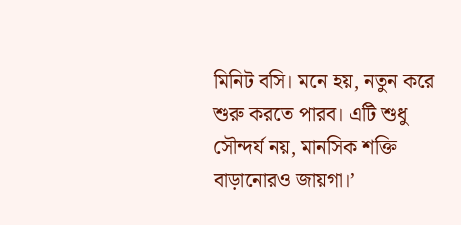মিনিট বসি। মনে হয়, নতুন করে শুরু করতে পারব। এটি শুধু সৌন্দর্য নয়, মানসিক শক্তি বাড়ানোরও জায়গা।’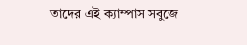তাদের এই ক্যাম্পাস সবুজে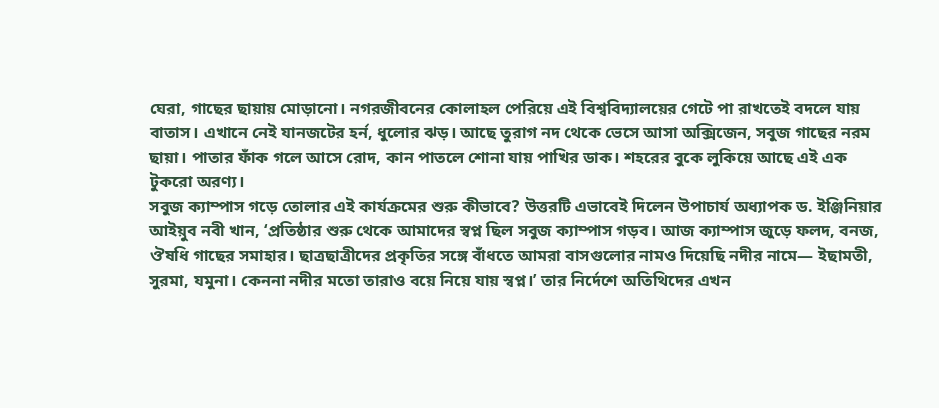ঘেরা, গাছের ছায়ায় মোড়ানো। নগরজীবনের কোলাহল পেরিয়ে এই বিশ্ববিদ্যালয়ের গেটে পা রাখতেই বদলে যায় বাতাস। এখানে নেই যানজটের হর্ন, ধুলোর ঝড়। আছে তুরাগ নদ থেকে ভেসে আসা অক্সিজেন, সবুজ গাছের নরম ছায়া। পাতার ফাঁক গলে আসে রোদ, কান পাতলে শোনা যায় পাখির ডাক। শহরের বুকে লুকিয়ে আছে এই এক টুকরো অরণ্য।
সবুজ ক্যাম্পাস গড়ে তোলার এই কার্যক্রমের শুরু কীভাবে? উত্তরটি এভাবেই দিলেন উপাচার্য অধ্যাপক ড. ইঞ্জিনিয়ার আইয়ুব নবী খান, ‘প্রতিষ্ঠার শুরু থেকে আমাদের স্বপ্ন ছিল সবুজ ক্যাম্পাস গড়ব। আজ ক্যাম্পাস জুড়ে ফলদ, বনজ, ঔষধি গাছের সমাহার। ছাত্রছাত্রীদের প্রকৃতির সঙ্গে বাঁধতে আমরা বাসগুলোর নামও দিয়েছি নদীর নামে— ইছামতী, সুরমা, যমুনা। কেননা নদীর মতো তারাও বয়ে নিয়ে যায় স্বপ্ন।’ তার নির্দেশে অতিথিদের এখন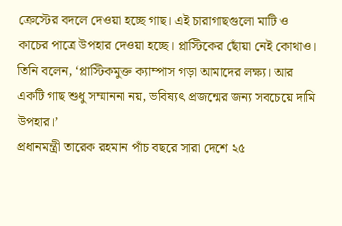ক্রেস্টের বদলে দেওয়া হচ্ছে গাছ। এই চারাগাছগুলো মাটি ও কাচের পাত্রে উপহার দেওয়া হচ্ছে। প্লাস্টিকের ছোঁয়া নেই কোথাও। তিনি বলেন, ‘প্লাস্টিকমুক্ত ক্যাম্পাস গড়া আমাদের লক্ষ্য। আর একটি গাছ শুধু সম্মাননা নয়, ভবিষ্যৎ প্রজন্মের জন্য সবচেয়ে দামি উপহার।’
প্রধানমন্ত্রী তারেক রহমান পাঁচ বছরে সারা দেশে ২৫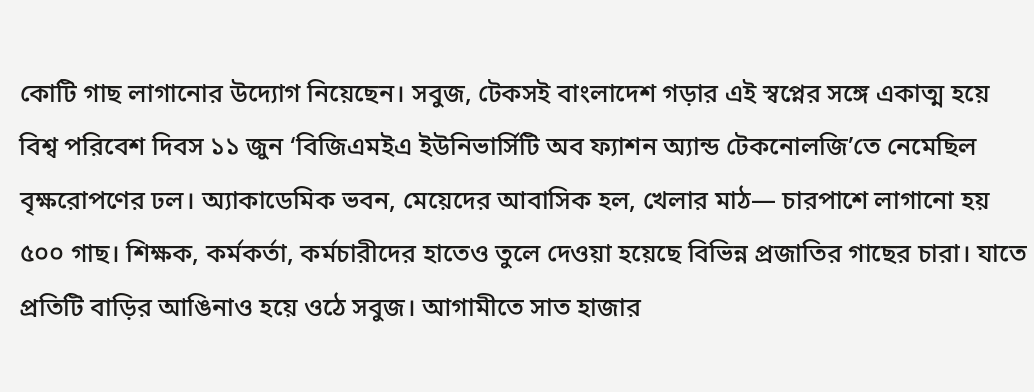কোটি গাছ লাগানোর উদ্যোগ নিয়েছেন। সবুজ, টেকসই বাংলাদেশ গড়ার এই স্বপ্নের সঙ্গে একাত্ম হয়ে বিশ্ব পরিবেশ দিবস ১১ জুন ‘বিজিএমইএ ইউনিভার্সিটি অব ফ্যাশন অ্যান্ড টেকনোলজি’তে নেমেছিল বৃক্ষরোপণের ঢল। অ্যাকাডেমিক ভবন, মেয়েদের আবাসিক হল, খেলার মাঠ— চারপাশে লাগানো হয় ৫০০ গাছ। শিক্ষক, কর্মকর্তা, কর্মচারীদের হাতেও তুলে দেওয়া হয়েছে বিভিন্ন প্রজাতির গাছের চারা। যাতে প্রতিটি বাড়ির আঙিনাও হয়ে ওঠে সবুজ। আগামীতে সাত হাজার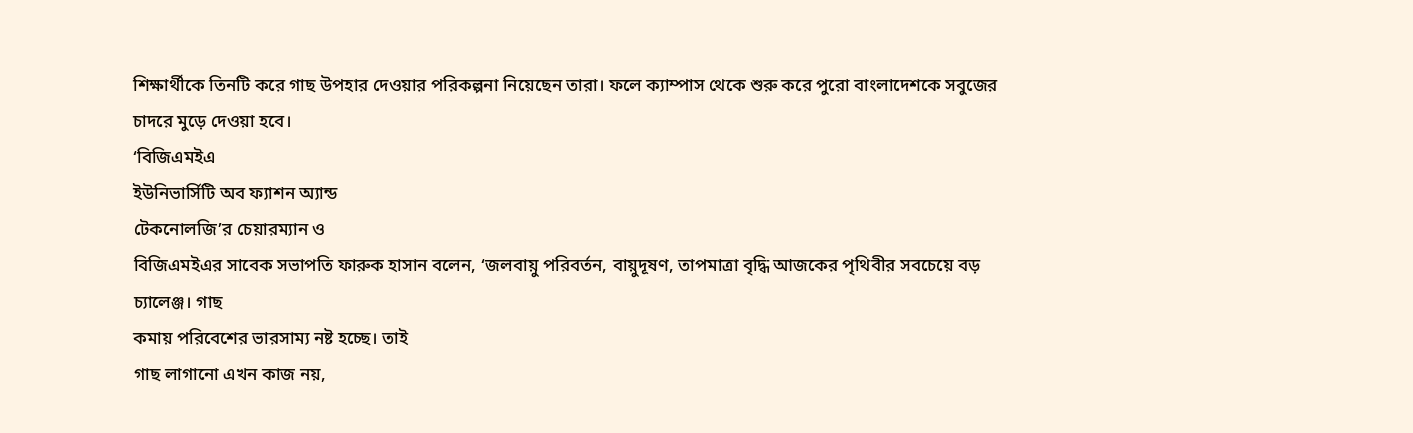শিক্ষার্থীকে তিনটি করে গাছ উপহার দেওয়ার পরিকল্পনা নিয়েছেন তারা। ফলে ক্যাম্পাস থেকে শুরু করে পুরো বাংলাদেশকে সবুজের চাদরে মুড়ে দেওয়া হবে।
‘বিজিএমইএ
ইউনিভার্সিটি অব ফ্যাশন অ্যান্ড
টেকনোলজি’র চেয়ারম্যান ও
বিজিএমইএর সাবেক সভাপতি ফারুক হাসান বলেন, ‘জলবায়ু পরিবর্তন, বায়ুদূষণ, তাপমাত্রা বৃদ্ধি আজকের পৃথিবীর সবচেয়ে বড় চ্যালেঞ্জ। গাছ
কমায় পরিবেশের ভারসাম্য নষ্ট হচ্ছে। তাই
গাছ লাগানো এখন কাজ নয়,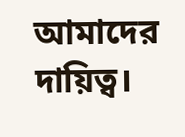আমাদের দায়িত্ব।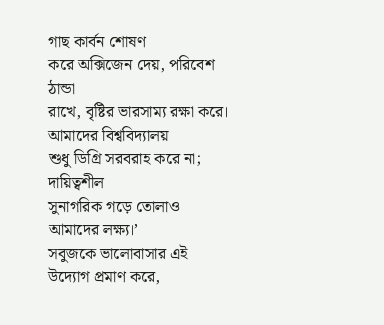গাছ কার্বন শোষণ
করে অক্সিজেন দেয়, পরিবেশ ঠান্ডা
রাখে, বৃষ্টির ভারসাম্য রক্ষা করে। আমাদের বিশ্ববিদ্যালয়
শুধু ডিগ্রি সরবরাহ করে না; দায়িত্বশীল
সুনাগরিক গড়ে তোলাও
আমাদের লক্ষ্য।’
সবুজকে ভালোবাসার এই উদ্যোগ প্রমাণ করে,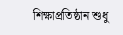শিক্ষাপ্রতিষ্ঠান শুধু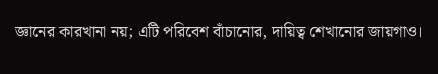জ্ঞানের কারখানা নয়; এটি পরিবেশ বাঁচানোর, দায়িত্ব শেখানোর জায়গাও।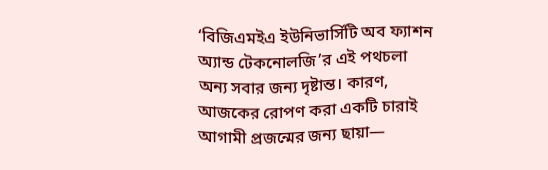‘বিজিএমইএ ইউনিভার্সিটি অব ফ্যাশন অ্যান্ড টেকনোলজি’র এই পথচলা অন্য সবার জন্য দৃষ্টান্ত। কারণ, আজকের রোপণ করা একটি চারাই আগামী প্রজন্মের জন্য ছায়া—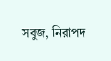সবুজ, নিরাপদ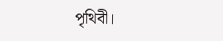পৃথিবী।